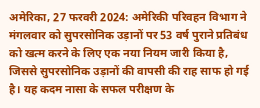अमेरिका, 27 फरवरी 2024: अमेरिकी परिवहन विभाग ने मंगलवार को सुपरसोनिक उड़ानों पर 53 वर्ष पुराने प्रतिबंध को खत्म करने के लिए एक नया नियम जारी किया है, जिससे सुपरसोनिक उड़ानों की वापसी की राह साफ हो गई है। यह कदम नासा के सफल परीक्षण के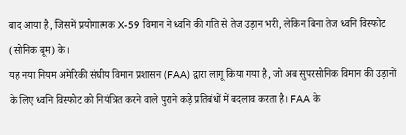बाद आया है, जिसमें प्रयोगात्मक X-59 विमान ने ध्वनि की गति से तेज उड़ान भरी, लेकिन बिना तेज ध्वनि विस्फोट (सोनिक बूम) के।
यह नया नियम अमेरिकी संघीय विमान प्रशासन (FAA) द्वारा लागू किया गया है, जो अब सुपरसोनिक विमान की उड़ानों के लिए ध्वनि विस्फोट को नियंत्रित करने वाले पुराने कड़े प्रतिबंधों में बदलाव करता है। FAA के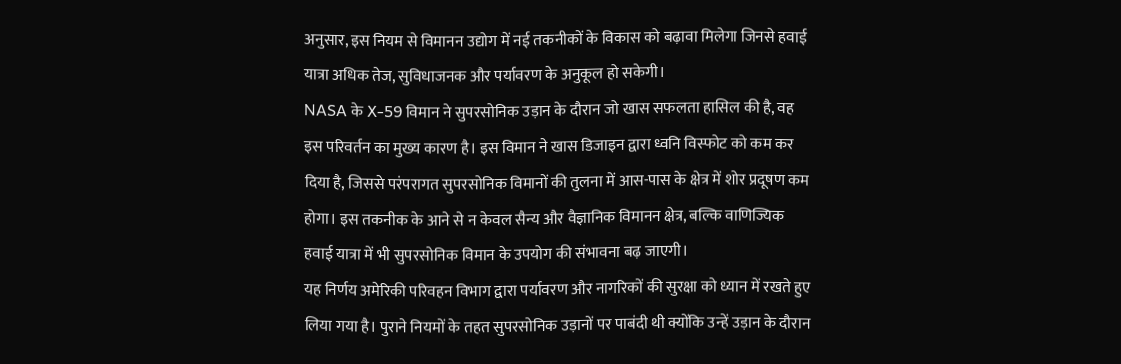अनुसार, इस नियम से विमानन उद्योग में नई तकनीकों के विकास को बढ़ावा मिलेगा जिनसे हवाई यात्रा अधिक तेज, सुविधाजनक और पर्यावरण के अनुकूल हो सकेगी।
NASA के X-59 विमान ने सुपरसोनिक उड़ान के दौरान जो खास सफलता हासिल की है, वह इस परिवर्तन का मुख्य कारण है। इस विमान ने खास डिजाइन द्वारा ध्वनि विस्फोट को कम कर दिया है, जिससे परंपरागत सुपरसोनिक विमानों की तुलना में आस-पास के क्षेत्र में शोर प्रदूषण कम होगा। इस तकनीक के आने से न केवल सैन्य और वैज्ञानिक विमानन क्षेत्र, बल्कि वाणिज्यिक हवाई यात्रा में भी सुपरसोनिक विमान के उपयोग की संभावना बढ़ जाएगी।
यह निर्णय अमेरिकी परिवहन विभाग द्वारा पर्यावरण और नागरिकों की सुरक्षा को ध्यान में रखते हुए लिया गया है। पुराने नियमों के तहत सुपरसोनिक उड़ानों पर पाबंदी थी क्योंकि उन्हें उड़ान के दौरान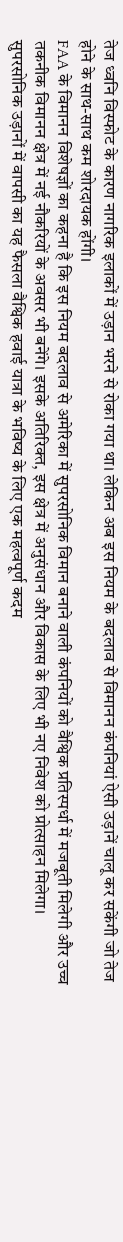तेज ध्वनि विस्फोट के कारण नागरिक इलाकों में उड़ान भरने से रोका गया था। लेकिन अब इस नियम के बदलाव से विमानन कंपनियां ऐसी उड़ानें चालू कर सकेंगी जो तेज होने के साथ-साथ कम शोरदायक होंगी।
FAA के विमानन विशेषज्ञों का कहना है कि इस नियम बदलाव से अमेरिका में सुपरसोनिक विमान बनाने वाली कंपनियों को वैश्विक प्रतिस्पर्धा में मजबूती मिलेगी और उच्च तकनीक विमानन क्षेत्र में नई नौकरियों के अवसर भी बनेंगे। इसके अतिरिक्त, इस क्षेत्र में अनुसंधान और विकास के लिए भी नए निवेश को प्रोत्साहन मिलेगा।
सुपरसोनिक उड़ानों में वापसी का यह फैसला वैश्विक हवाई यात्रा के भविष्य के लिए एक महत्वपूर्ण कदम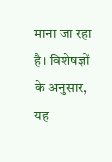माना जा रहा है। विशेषज्ञों के अनुसार, यह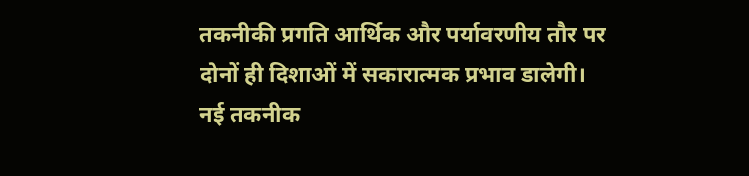तकनीकी प्रगति आर्थिक और पर्यावरणीय तौर पर दोनों ही दिशाओं में सकारात्मक प्रभाव डालेगी। नई तकनीक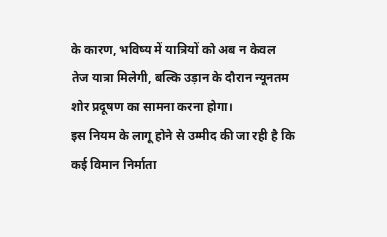के कारण, भविष्य में यात्रियों को अब न केवल तेज यात्रा मिलेगी, बल्कि उड़ान के दौरान न्यूनतम शोर प्रदूषण का सामना करना होगा।
इस नियम के लागू होने से उम्मीद की जा रही है कि कई विमान निर्माता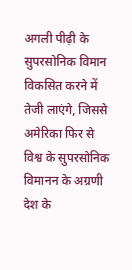अगली पीढ़ी के सुपरसोनिक विमान विकसित करने में तेजी लाएंगे, जिससे अमेरिका फिर से विश्व के सुपरसोनिक विमानन के अग्रणी देश के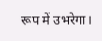रूप में उभरेगा।